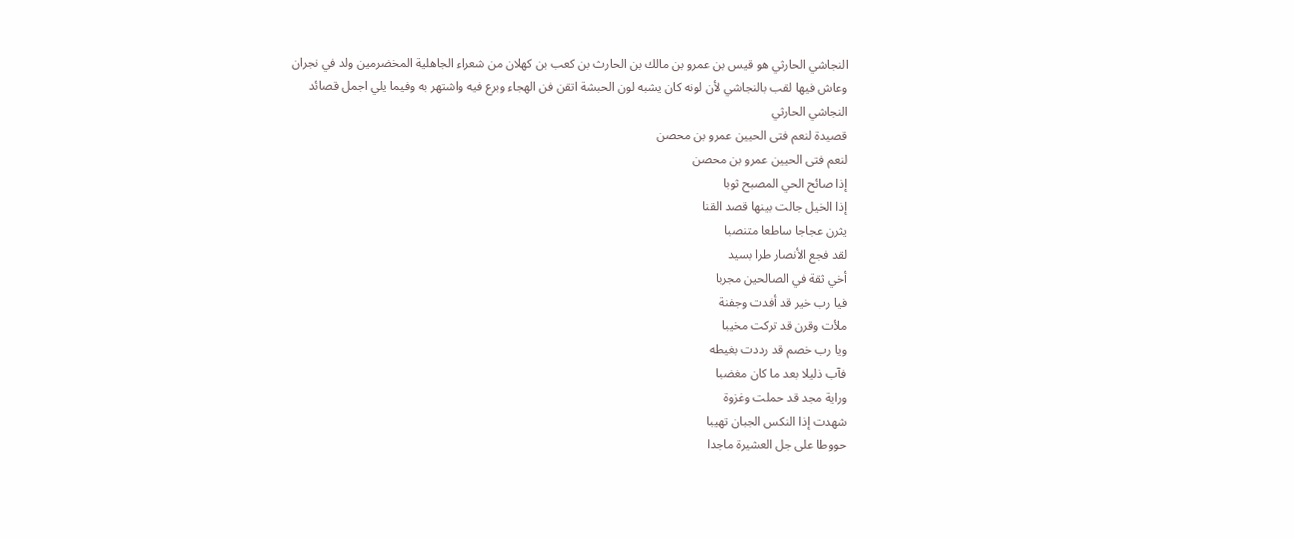النجاشي الحارثي هو قيس بن عمرو بن مالك بن الحارث بن كعب بن كهلان من شعراء الجاهلية المخضرمين ولد في نجران وعاش فيها لقب بالنجاشي لأن لونه كان يشبه لون الحبشة اتقن فن الهجاء وبرع فيه واشتهر به وفيما يلي اجمل قصائد النجاشي الحارثي
قصيدة لنعم فتى الحيين عمرو بن محصن
لنعم فتى الحيين عمرو بن محصن
إذا صائح الحي المصبح ثوبا
إذا الخيل جالت بينها قصد القنا
يثرن عجاجا ساطعا متنصبا
لقد فجع الأنصار طرا بسيد
أخي ثقة في الصالحين مجربا
فيا رب خير قد أفدت وجفنة
ملأت وقرن قد تركت مخيبا
ويا رب خصم قد رددت بغيطه
فآب ذليلا بعد ما كان مغضبا
وراية مجد قد حملت وغزوة
شهدت إذا النكس الجبان تهيبا
حووطا على جل العشيرة ماجدا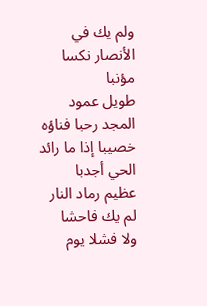ولم يك في الأنصار نكسا مؤنبا
طويل عمود المجد رحبا فناؤه
خصيبا إذا ما رائد الحي أجدبا
عظيم رماد النار لم يك فاحشا
ولا فشلا يوم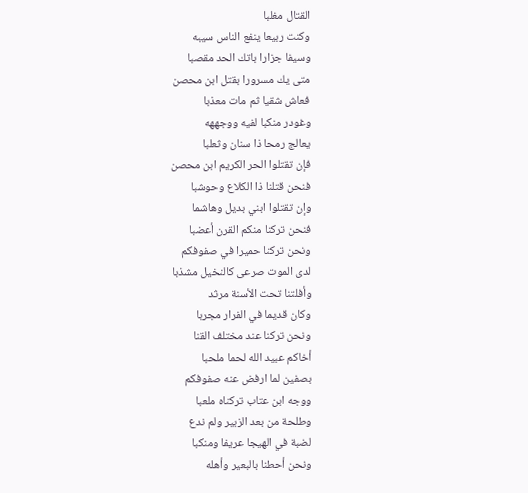القتال مغلبا
وكنت ربيعا ينفع الناس سيبه
وسيفا جزارا باتك الحد مقصبا
متى يك مسرورا بقتل ابن محصن
فعاش شقيا ثم مات معذبا
وغودر منكبا لفيه ووجههه
يعالج رمحا ذا سنان وثعلبا
فإن تقتلوا الحر الكريم ابن محصن
فنحن قتلنا ذا الكلاع وحوشبا
وإن تقتلوا ابني بديل وهاشما
فنحن تركنا منكم القرن أعضبا
ونحن تركنا حميرا في صفوفكم
لدى الموت صرعى كالنخيل مشذبا
وأفلتنا تحت الأسنة مرثد
وكان قديما في الفرار مجربا
ونحن تركنا عند مختلف القنا
أخاكم عبيد الله لحما ملحبا
بصفين لما ارفض عنه صفوفكم
ووجه ابن عتاب تركناه ملعبا
وطلحة من بعد الزبير ولم ندع
لضبة في الهيجا عريفا ومنكبا
ونحن أحطنا بالبعير وأهله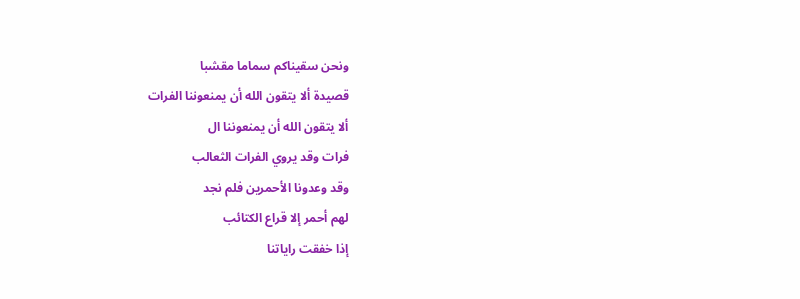ونحن سقيناكم سماما مقشبا
قصيدة ألا يتقون الله أن يمنعوننا الفرات
ألا يتقون الله أن يمنعوننا ال
فرات وقد يروي الفرات الثعالب
وقد وعدونا الأحمرين فلم نجد
لهم أحمر إلا قراع الكتائب
إذا خفقت راياتنا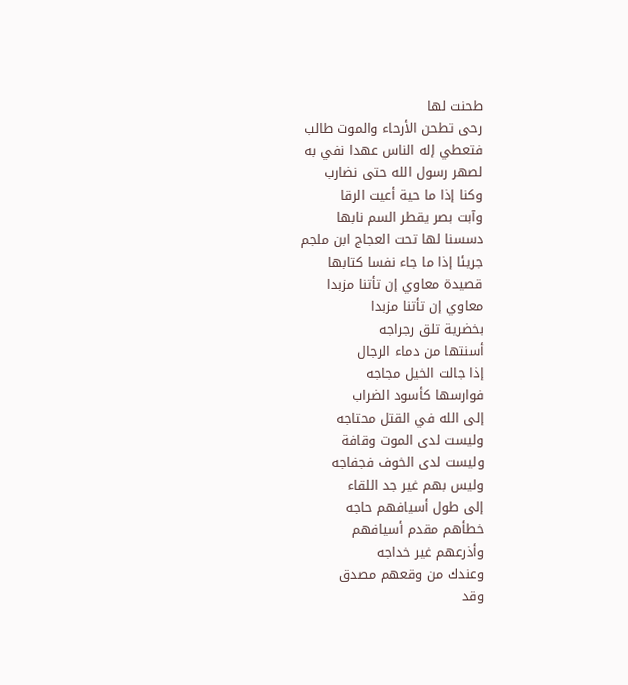طحنت لها
رحى تطحن الأرحاء والموت طالب
فتعطي إله الناس عهدا نفي به
لصهر رسول الله حتى نضارب
وكنا إذا ما حية أعيت الرقا
وآبت بصر يقطر السم نابها
دسسنا لها تحت العجاج ابن ملجم
جريئا إذا ما جاء نفسا كتابها
قصيدة معاوي إن تأتنا مزبدا
معاوي إن تأتنا مزبدا
بخضرية تلق رجراجه
أسنتها من دماء الرجال
إذا جالت الخيل مجاجه
فوارسها كأسود الضراب
إلى الله في القتل محتاجه
وليست لدى الموت وقافة
وليست لدى الخوف فجفاجه
وليس بهم غير جد اللقاء
إلى طول أسيافهم حاجه
خطأهم مقدم أسيافهم
وأذرعهم غير خداجه
وعندك من وقعهم مصدق
وقد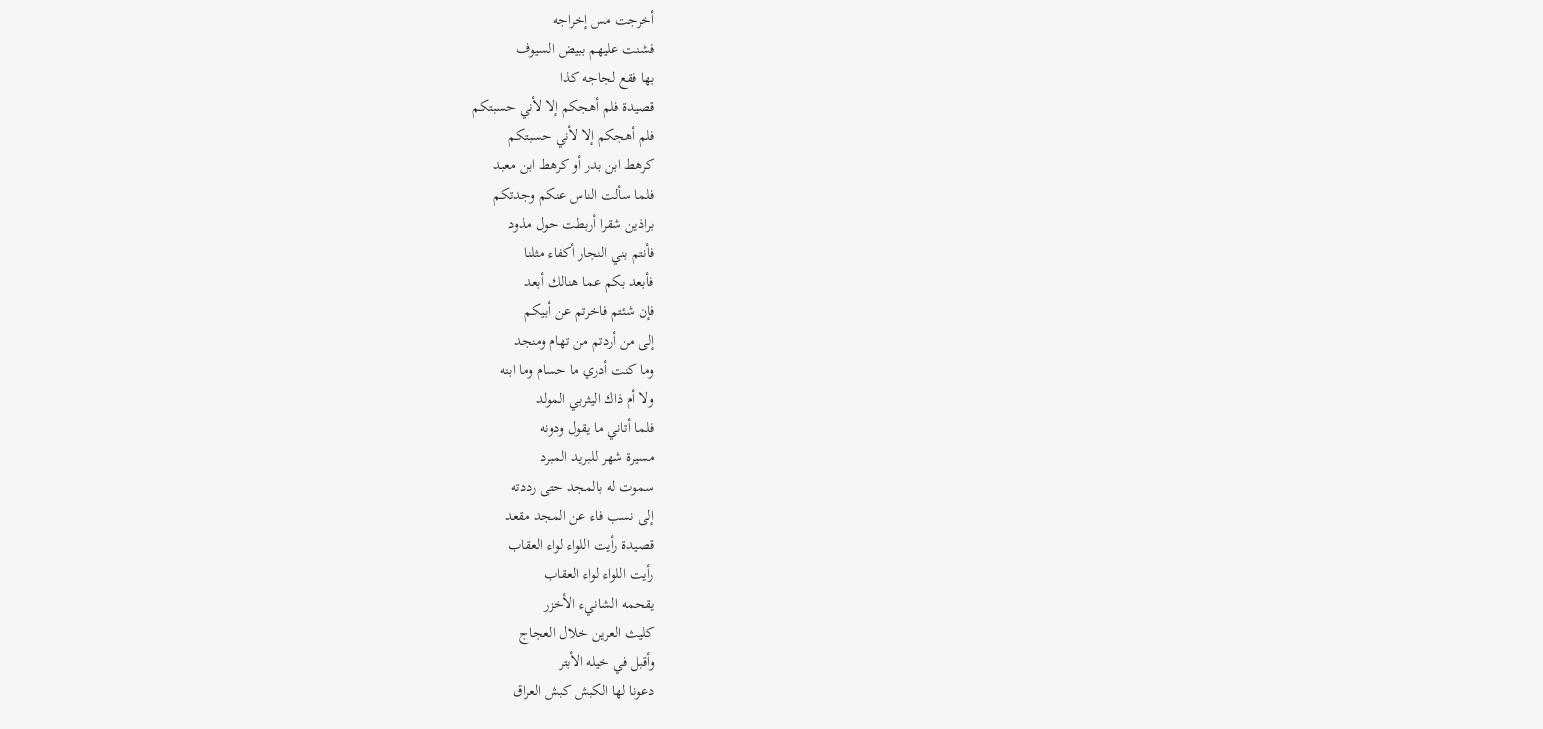أخرجت مس إخراجه
فشنت عليهم ببيض السيوف
بها فقع لجاجه كذا
قصيدة فلم أهجكم إلا لأني حسبتكم
فلم أهجكم إلا لأني حسبتكم
كرهط ابن بدر أو كرهط ابن معبد
فلما سألت الناس عنكم وجدتكم
براذين شقرا أربطت حول مذود
فأنتم بني النجار أكفاء مثلنا
فأبعد بكم عما هنالك أبعد
فإن شئتم فاخرتم عن أبيكم
إلى من أردتم من تهام ومنجد
وما كنت أدري ما حسام وما ابنه
ولا أم ذاك اليثربي المولد
فلما أتاني ما يقول ودونه
مسيرة شهر للبريد المبرد
سموت له بالمجد حتى رددته
إلى نسب فاء عن المجد مقعد
قصيدة رأيت اللواء لواء العقاب
رأيت اللواء لواء العقاب
يقحمه الشانيء الأخزر
كليث العرين خلال العجاج
وأقبل في خيله الأبتر
دعونا لها الكبش كبش العراق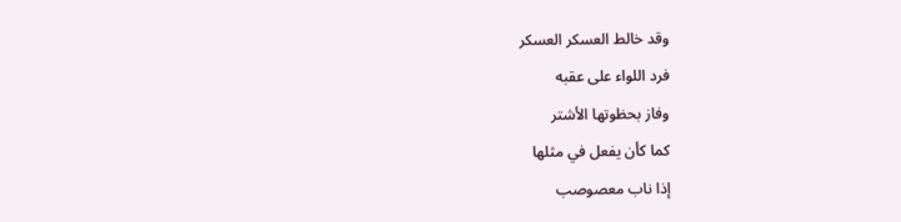وقد خالط العسكر العسكر
فرد اللواء على عقبه
وفاز بحظوتها الأشتر
كما كأن يفعل في مثلها
إذا ناب معصوصب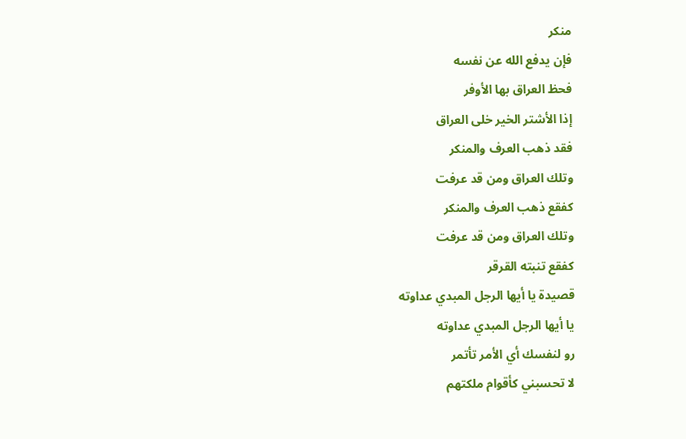منكر
فإن يدفع الله عن نفسه
فحظ العراق بها الأوفر
إذا الأشتر الخير خلى العراق
فقد ذهب العرف والمنكر
وتلك العراق ومن قد عرفت
كفقع ذهب العرف والمنكر
وتلك العراق ومن قد عرفت
كفقع تنبته القرقر
قصيدة يا أيها الرجل المبدي عداوته
يا أيها الرجل المبدي عداوته
رو لنفسك أي الأمر تأتمر
لا تحسبني كأقوام ملكتهم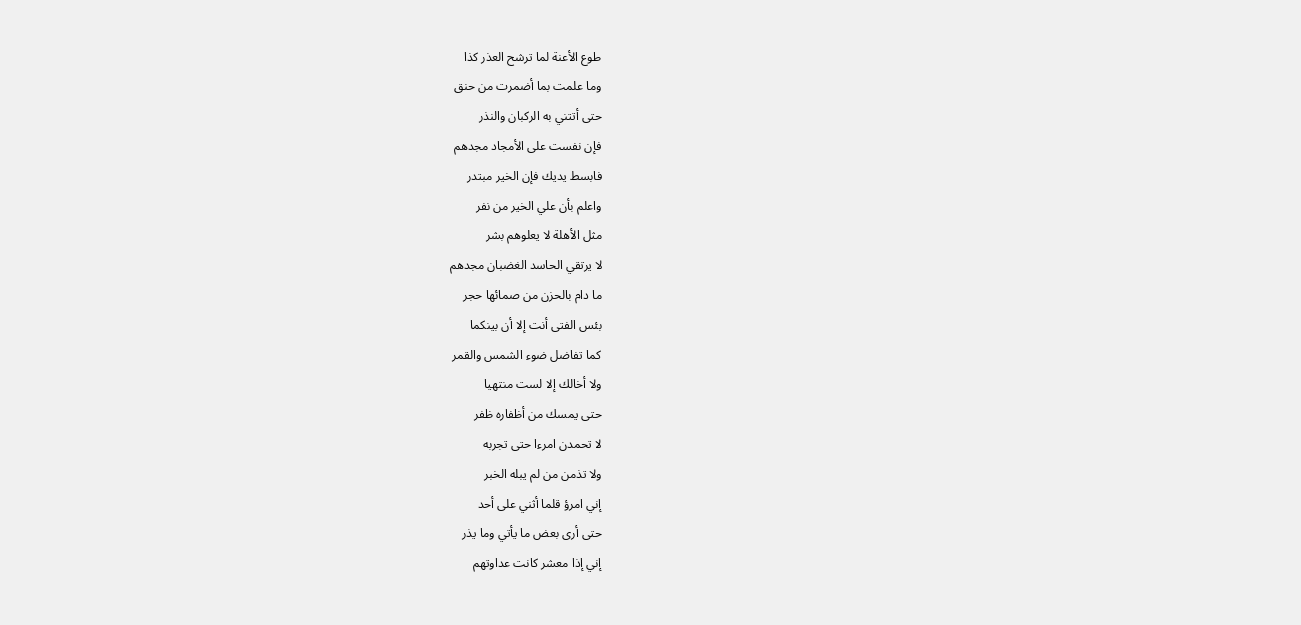طوع الأعنة لما ترشح العذر كذا
وما علمت بما أضمرت من حنق
حتى أتتني به الركبان والنذر
فإن نفست على الأمجاد مجدهم
فابسط يديك فإن الخير مبتدر
واعلم بأن علي الخير من نفر
مثل الأهلة لا يعلوهم بشر
لا يرتقي الحاسد الغضبان مجدهم
ما دام بالحزن من صمائها حجر
بئس الفتى أنت إلا أن بينكما
كما تفاضل ضوء الشمس والقمر
ولا أخالك إلا لست منتهيا
حتى يمسك من أظفاره ظفر
لا تحمدن امرءا حتى تجربه
ولا تذمن من لم يبله الخبر
إني امرؤ قلما أثني على أحد
حتى أرى بعض ما يأتي وما يذر
إني إذا معشر كانت عداوتهم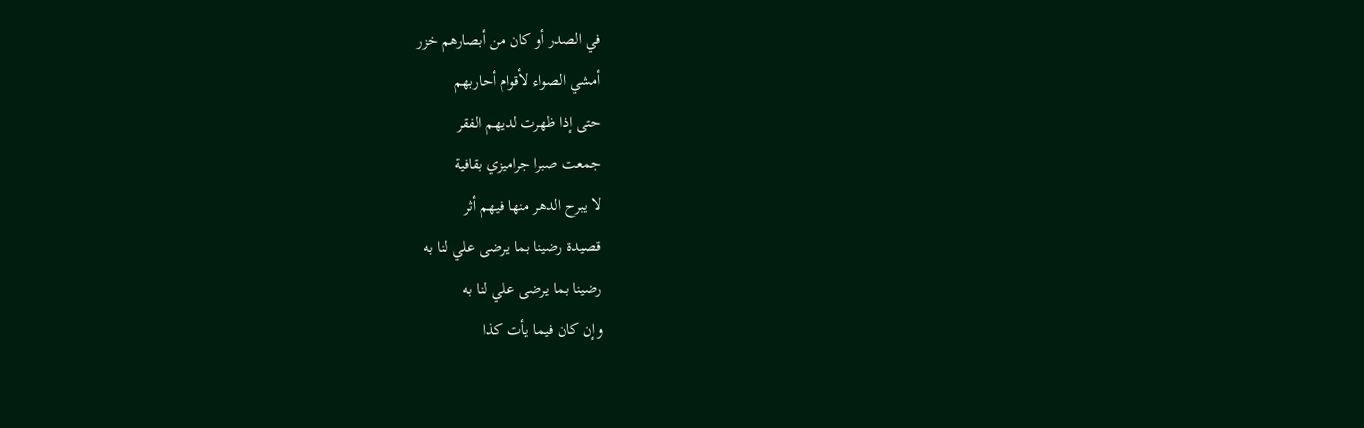في الصدر أو كان من أبصارهم خزر
أمشي الصواء لأقوام أحاربهم
حتى إذا ظهرت لديهم الفقر
جمعت صبرا جراميزي بقافية
لا يبرح الدهر منها فيهم أثر
قصيدة رضينا بما يرضى علي لنا به
رضينا بما يرضى علي لنا به
وإن كان فيما يأت كذا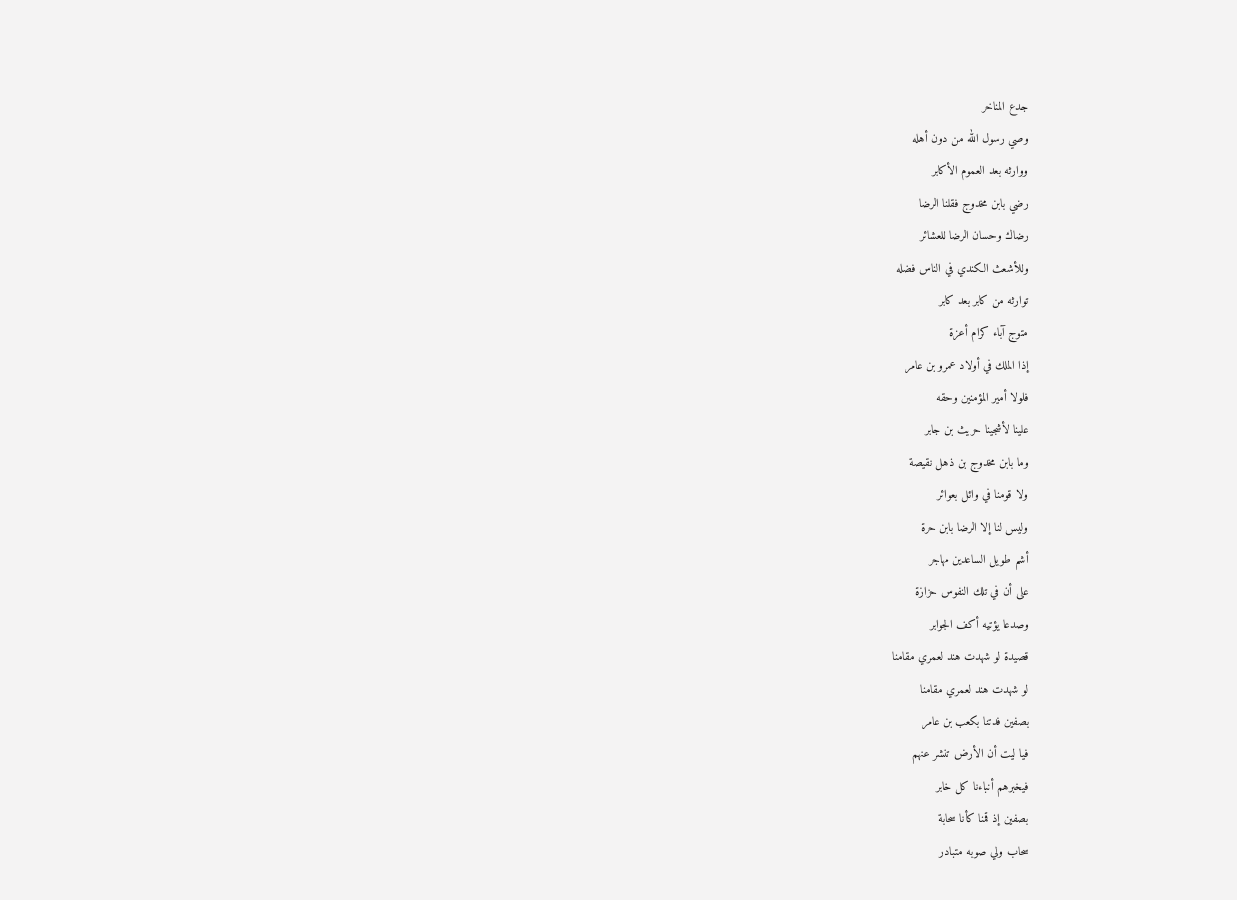جدع المناخر
وصي رسول الله من دون أهله
ووارثه بعد العموم الأكابر
رضي بابن مخدوج فقلنا الرضا
رضاك وحسان الرضا للعشائر
وللأشعث الكندي في الناس فضله
توارثه من كابر بعد كابر
متوج آباء كرام أعزة
إذا الملك في أولاد عمرو بن عامر
فلولا أمير المؤمنين وحقه
علينا لأشجينا حريث بن جابر
وما بابن مخدوج بن ذهل نقيصة
ولا قومنا في وائل بعوائر
وليس لنا إلا الرضا بابن حرة
أشم طويل الساعدين مهاجر
على أن في تلك النفوس حزازة
وصدعا يؤتيه أكف الجوابر
قصيدة لو شهدت هند لعمري مقامنا
لو شهدت هند لعمري مقامنا
بصفين فدتنا بكعب بن عامر
فيا ليت أن الأرض تنشر عنهم
فيخبرهم أنباءنا كل خابر
بصفين إذ قمنا كأنا سحابة
سحاب ولي صوبه متبادر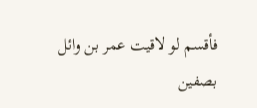فأقسم لو لاقيت عمر بن وائل
بصفين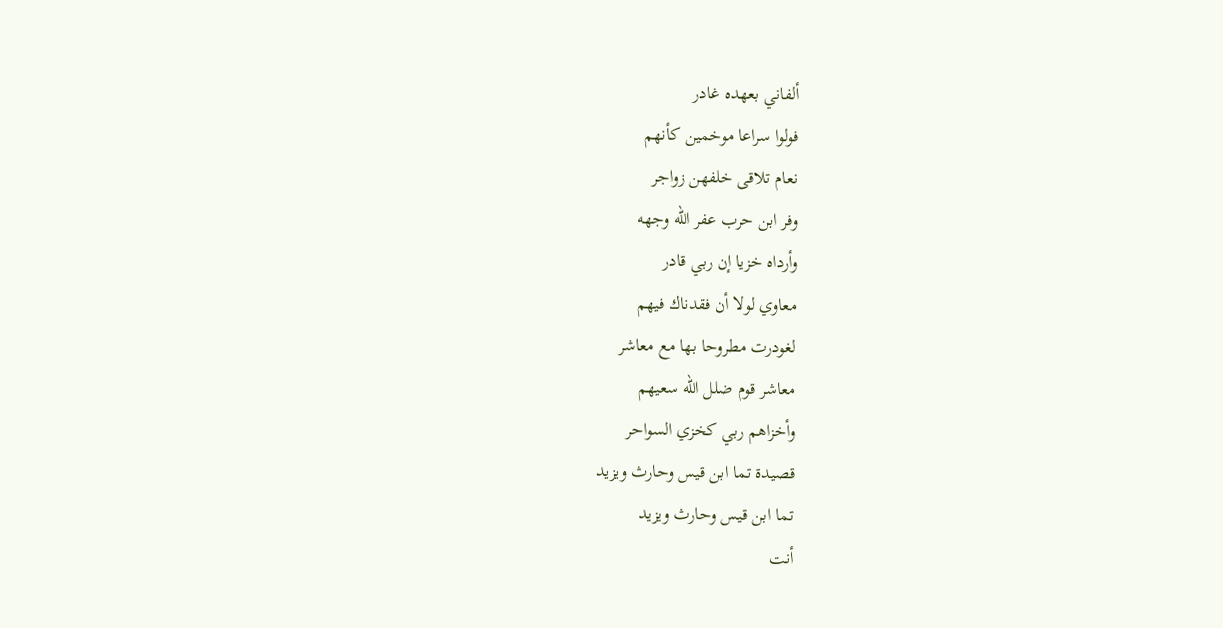ألفاني بعهده غادر
فولوا سراعا موخمين كأنهم
نعام تلاقى خلفهن زواجر
وفر ابن حرب عفر الله وجهه
وأرداه خزيا إن ربي قادر
معاوي لولا أن فقدناك فيهم
لغودرت مطروحا بها مع معاشر
معاشر قوم ضلل الله سعيهم
وأخزاهم ربي كخزي السواحر
قصيدة تما ابن قيس وحارث ويزيد
تما ابن قيس وحارث ويزيد
أنت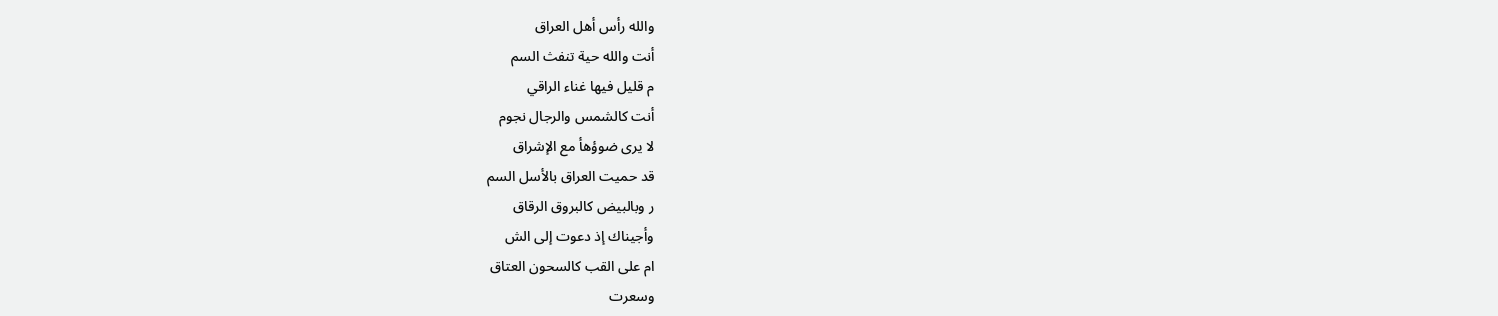والله رأس أهل العراق
أنت والله حية تنفث السم
م قليل فيها غناء الراقي
أنت كالشمس والرجال نجوم
لا يرى ضوؤهأ مع الإشراق
قد حميت العراق بالأسل السم
ر وبالبيض كالبروق الرقاق
وأجيناك إذ دعوت إلى الش
ام على القب كالسحون العتاق
وسعرت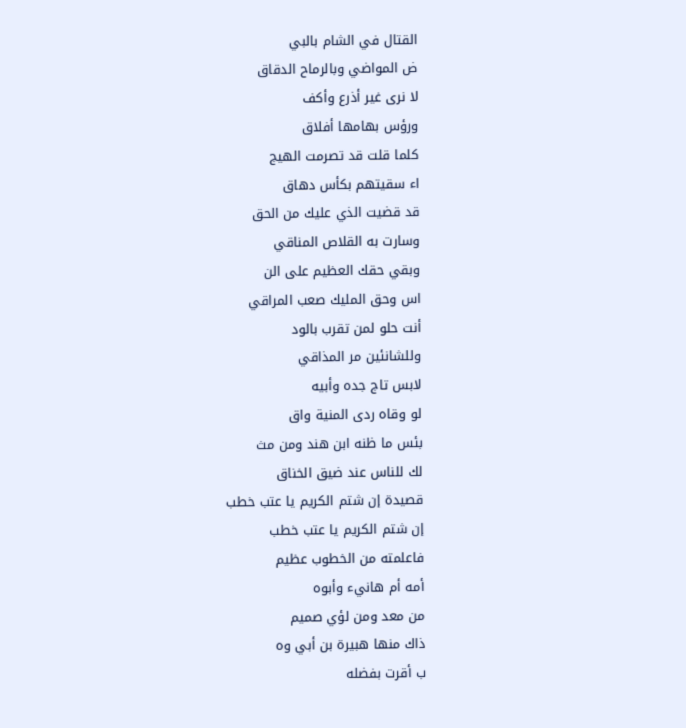القتال في الشام بالبي
ض المواضي وبالرماح الدقاق
لا نرى غير أذرع وأكف
ورؤس بهامها أفلاق
كلما قلت قد تصرمت الهيج
اء سقيتهم بكأس دهاق
قد قضيت الذي عليك من الحق
وسارت به القلاص المناقي
وبقي حقك العظيم على الن
اس وحق المليك صعب المراقي
أنت حلو لمن تقرب بالود
وللشانئين مر المذاقي
لابس تاج جده وأبيه
لو وقاه ردى المنية واق
بئس ما ظنه ابن هند ومن مث
لك للناس عند ضيق الخناق
قصيدة إن شتم الكريم يا عتب خطب
إن شتم الكريم يا عتب خطب
فاعلمته من الخطوب عظيم
أمه أم هانيء وأبوه
من معد ومن لؤي صميم
ذاك منها هبيرة بن أبي وه
ب أقرت بفضله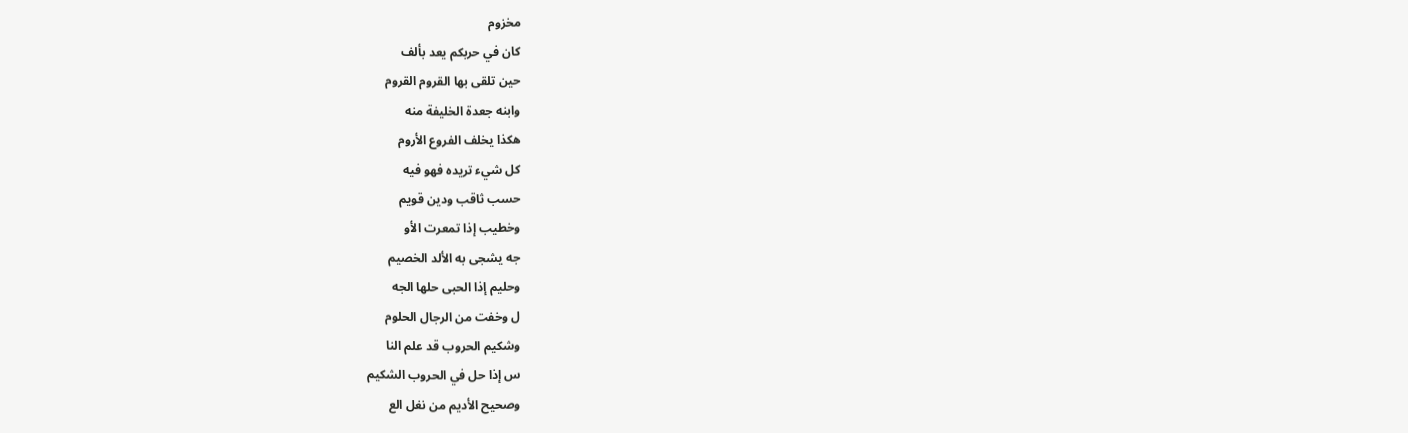مخزوم
كان في حربكم يعد بألف
حين تلقى بها القروم القروم
وابنه جعدة الخليفة منه
هكذا يخلف الفروع الأروم
كل شيء تريده فهو فيه
حسب ثاقب ودين قويم
وخطيب إذا تمعرت الأو
جه يشجى به الألد الخصيم
وحليم إذا الحبى حلها الجه
ل وخفت من الرجال الحلوم
وشكيم الحروب قد علم النا
س إذا حل في الحروب الشكيم
وصحيح الأديم من نغل الع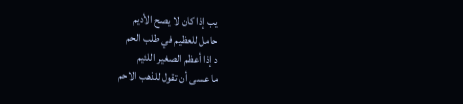يب إذا كان لا يصح الأديم
حامل للعظيم في طلب الحم
د إذا أعظم الصغير اللئيم
ما عسى أن تقول للذهب الاحم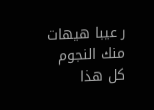ر عيبا هيهات منك النجوم
كل هذا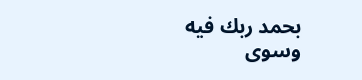بحمد ربك فيه
وسوى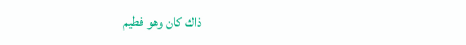ذاك كان وهو فطيم